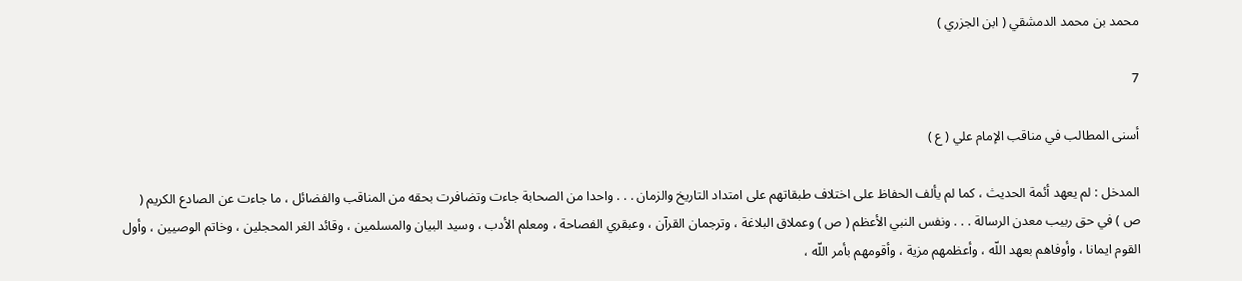محمد بن محمد الدمشقي ( ابن الجزري )

7

أسنى المطالب في مناقب الإمام علي ( ع )

المدخل : لم يعهد أئمة الحديث ، كما لم يألف الحفاظ على اختلاف طبقاتهم على امتداد التاريخ والزمان . . . واحدا من الصحابة جاءت وتضافرت بحقه من المناقب والفضائل ، ما جاءت عن الصادع الكريم ( ص ) في حق ربيب معدن الرسالة . . . ونفس النبي الأعظم ( ص ) وعملاق البلاغة ، وترجمان القرآن ، وعبقري الفصاحة ، ومعلم الأدب ، وسيد البيان والمسلمين ، وقائد الغر المحجلين ، وخاتم الوصيين ، وأول القوم ايمانا ، وأوفاهم بعهد اللّه ، وأعظمهم مزية ، وأقومهم بأمر اللّه ،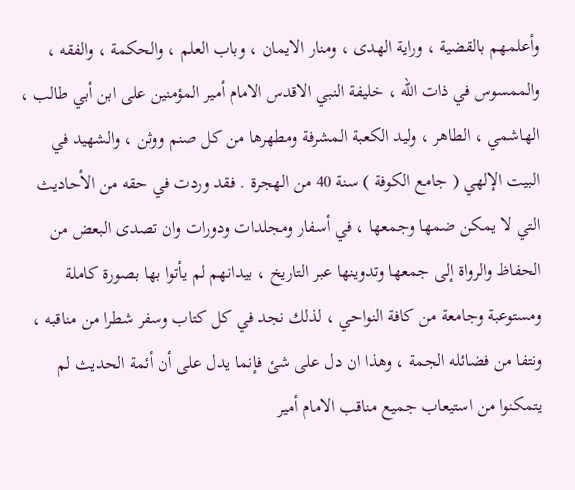وأعلمهم بالقضية ، وراية الهدى ، ومنار الايمان ، وباب العلم ، والحكمة ، والفقه ، والممسوس في ذات اللّه ، خليفة النبي الاقدس الامام أمير المؤمنين على ابن أبي طالب ، الهاشمي ، الطاهر ، وليد الكعبة المشرفة ومطهرها من كل صنم ووثن ، والشهيد في البيت الإلهي ( جامع الكوفة ) سنة 40 من الهجرة . فقد وردت في حقه من الأحاديث التي لا يمكن ضمها وجمعها ، في أسفار ومجلدات ودورات وان تصدى البعض من الحفاظ والرواة إلى جمعها وتدوينها عبر التاريخ ، بيدانهم لم يأتوا بها بصورة كاملة ومستوعبة وجامعة من كافة النواحي ، لذلك نجد في كل كتاب وسفر شطرا من مناقبه ، ونتفا من فضائله الجمة ، وهذا ان دل على شئ فإنما يدل على أن أئمة الحديث لم يتمكنوا من استيعاب جميع مناقب الامام أمير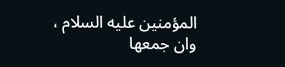المؤمنين عليه السلام ، وان جمعها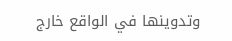وتدوينها في الواقع خارج